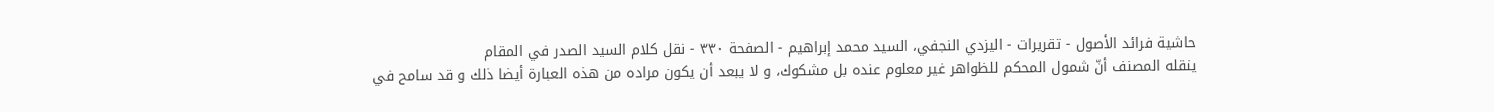حاشية فرائد الأصول - تقريرات - اليزدي النجفي، السيد محمد إبراهيم - الصفحة ٣٣٠ - نقل كلام السيد الصدر في المقام
ينقله المصنف أنّ شمول المحكم للظواهر غير معلوم عنده بل مشكوك، و لا يبعد أن يكون مراده من هذه العبارة أيضا ذلك و قد سامح في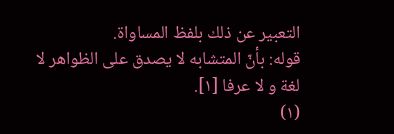التعبير عن ذلك بلفظ المساواة.
قوله: بأنّ المتشابه لا يصدق على الظواهر لا لغة و لا عرفا [١].
(١)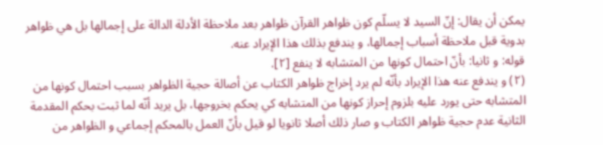يمكن أن يقال: إنّ السيد لا يسلّم كون ظواهر القرآن ظواهر بعد ملاحظة الأدلة الدالة على إجمالها بل هي ظواهر بدوية قبل ملاحظة أسباب إجمالها، و يندفع بذلك هذا الإيراد عنه.
قوله: و ثانيا: بأنّ احتمال كونها من المتشابه لا ينفع [٢].
(٢) و يندفع عنه هذا الإيراد بأنّه لم يرد إخراج ظواهر الكتاب عن أصالة حجية الظواهر بسبب احتمال كونها من المتشابه حتى يورد عليه بلزوم إحراز كونها من المتشابه كي يحكم بخروجها، بل يريد أنّه لما ثبت بحكم المقدمة الثانية عدم حجية ظواهر الكتاب و صار ذلك أصلا ثانويا لو قيل بأنّ العمل بالمحكم إجماعي و الظواهر من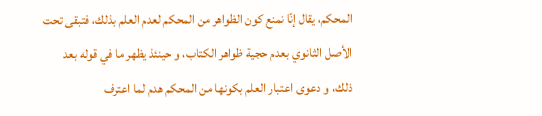المحكم، يقال إنّا نمنع كون الظواهر من المحكم لعدم العلم بذلك، فتبقى تحت الأصل الثانوي بعدم حجية ظواهر الكتاب، و حينئذ يظهر ما في قوله بعد ذلك، و دعوى اعتبار العلم بكونها من المحكم هدم لما اعترف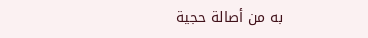به من أصالة حجية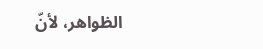الظواهر، لأنّ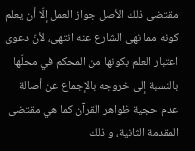مقتضى ذلك الأصل جواز العمل إلّا أن يعلم كونه مما نهى الشارع عنه انتهى، لأنّ دعوى اعتبار العلم بكونها من المحكم في محلّها بالنسبة إلى خروجه بالإجماع عن أصالة عدم حجية ظواهر القرآن كما هي مقتضى المقدمة الثانية، و ذلك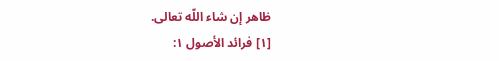ظاهر إن شاء اللّه تعالى.
[١] فرائد الأصول ١: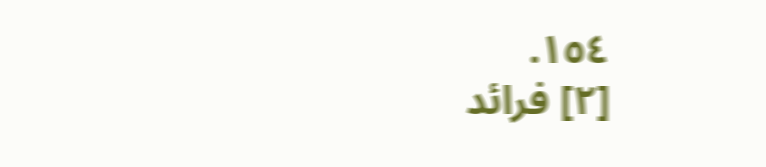١٥٤.
[٢] فرائد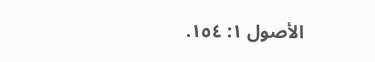الأصول ١: ١٥٤.